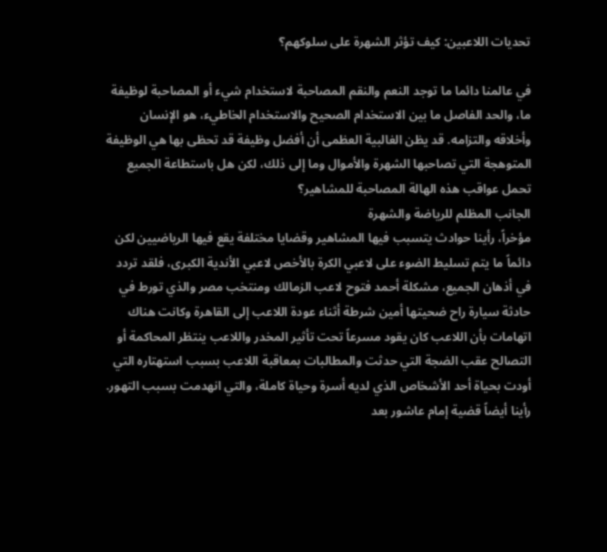تحديات اللاعبين: كيف تؤثر الشهرة على سلوكهم؟

في عالمنا دائما ما توجد النعم والنقم المصاحبة لاستخدام شيء أو المصاحبة لوظيفة ما، والحد الفاصل ما بين الاستخدام الصحيح والاستخدام الخاطيء، هو الإنسان وأخلاقه والتزامه. قد يظن الغالبية العظمى أن أفضل وظيفة قد تحظى بها هي الوظيفة المتوهجة التي تصاحبها الشهرة والأموال وما إلى ذلك، لكن هل باستطاعة الجميع تحمل عواقب هذه الهالة المصاحبة للمشاهير؟
الجانب المظلم للرياضة والشهرة
مؤخراً، رأينا حوادث يتسبب فيها المشاهير وقضايا مختلفة يقع فيها الرياضيين لكن دائماً ما يتم تسليط الضوء على لاعبي الكرة بالأخص لاعبي الأندية الكبرى، فلقد تردد في أذهان الجميع، مشكلة أحمد فتوح لاعب الزمالك ومنتخب مصر والذي تورط في حادثة سيارة راح ضحيتها أمين شرطة أثناء عودة اللاعب إلى القاهرة وكانت هناك اتهامات بأن اللاعب كان يقود مسرعاً تحت تأثير المخدر واللاعب ينتظر المحاكمة أو التصالح عقب الضجة التي حدثت والمطالبات بمعاقبة اللاعب بسبب استهتاره التي أودت بحياة أحد الأشخاص الذي لديه أسرة وحياة كاملة، والتي انهدمت بسبب التهور.
رأينا أيضاً قضية إمام عاشور بعد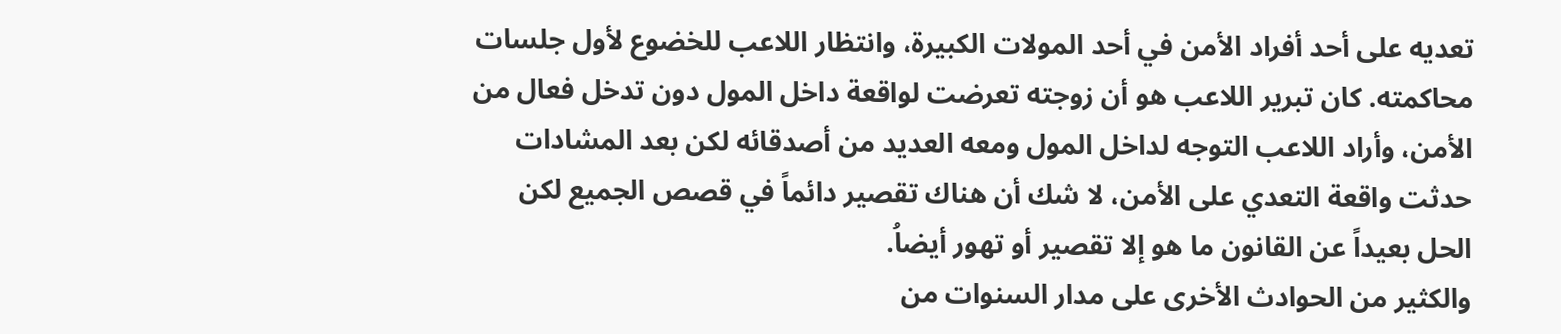تعديه على أحد أفراد الأمن في أحد المولات الكبيرة، وانتظار اللاعب للخضوع لأول جلسات محاكمته. كان تبرير اللاعب هو أن زوجته تعرضت لواقعة داخل المول دون تدخل فعال من الأمن، وأراد اللاعب التوجه لداخل المول ومعه العديد من أصدقائه لكن بعد المشادات حدثت واقعة التعدي على الأمن، لا شك أن هناك تقصير دائماً في قصص الجميع لكن الحل بعيداً عن القانون ما هو إلا تقصير أو تهور أيضاُ.
والكثير من الحوادث الأخرى على مدار السنوات من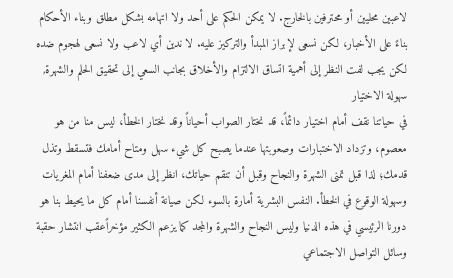لاعبين محليين أو محترفين بالخارج. لا يمكن الحكم على أحد ولا اتهامه بشكل مطلق وبناء الأحكام بناءً على الأخبار، لكن نسعى لإبراز المبدأ والتركيز عليه. لا ندين أي لاعب ولا نسعى لهجوم ضده لكن يجب لفت النظر إلى أهمية اتساق الالتزام والأخلاق بجانب السعي إلى تحقيق الحلم والشهرة,
سهولة الاختيار
في حياتنا نقف أمام اختيار دائماً، قد نختار الصواب أحياناً وقد نختار الخطأ، ليس منا من هو معصوم، وتزداد الاختبارات وصعوبتها عندما يصبح كل شيء سهل ومتاح أمامك فتسقط وتذل قدمك؛ لذا قبل تمنى الشهرة والنجاح وقبل أن تنقم حياتك، انظر إلى مدى ضعفنا أمام المغريات وسهولة الوقوع في الخطأ. النفس البشرية أمارة بالسوء لكن صيانة أنفسنا أمام كل ما يحيط بنا هو دورنا الرئيسي في هذه الدنيا وليس النجاح والشهرة والمجد كما يزعم الكثير مؤخراًعقب انتشار حقبة وسائل التواصل الاجتماعي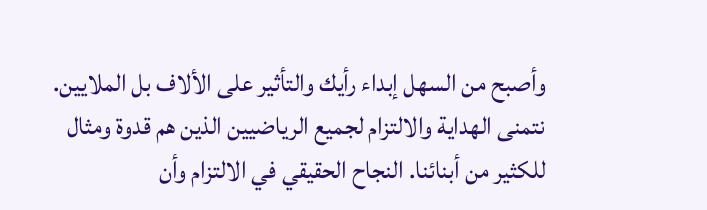وأصبح من السهل إبداء رأيك والتأثير على الألاف بل الملايين. نتمنى الهداية والالتزام لجميع الرياضيين الذين هم قدوة ومثال للكثير من أبنائنا. النجاح الحقيقي في الالتزام وأن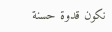نكون قدوة حسنة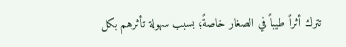تترك أثراً طيباً في الصغار خاصةً؛ بسبب سهولة تأثرهم بكل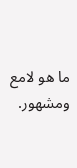ما هو لامع ومشهور.